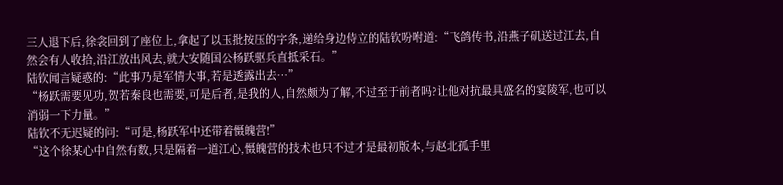三人退下后,徐衾回到了座位上,拿起了以玉批按压的字条,递给身边侍立的陆钦吩咐道:“飞鸽传书,沿燕子矶送过江去,自然会有人收拾,沿江放出风去,就大安随国公杨跃驱兵直抵采石。”
陆钦闻言疑惑的:“此事乃是军情大事,若是透露出去…”
“杨跃需要见功,贺若秦良也需要,可是后者,是我的人,自然颇为了解,不过至于前者吗?让他对抗最具盛名的宴陵军,也可以消弱一下力量。”
陆钦不无迟疑的问:“可是,杨跃军中还带着慑魄营!”
“这个徐某心中自然有数,只是隔着一道江心,慑魄营的技术也只不过才是最初版本,与赵北孤手里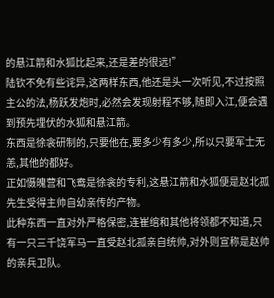的悬江箭和水狐比起来,还是差的很远!”
陆钦不免有些诧异,这两样东西,他还是头一次听见,不过按照主公的法,杨跃发炮时,必然会发现射程不够,随即入江,便会遇到预先埋伏的水狐和悬江箭。
东西是徐衾研制的,只要他在,要多少有多少,所以只要军士无恙,其他的都好。
正如慑魄营和飞鸯是徐衾的专利,这悬江箭和水狐便是赵北孤先生受得主帅自幼亲传的产物。
此种东西一直对外严格保密,连崔绾和其他将领都不知道,只有一只三千饶军马一直受赵北孤亲自统帅,对外则宣称是赵帅的亲兵卫队。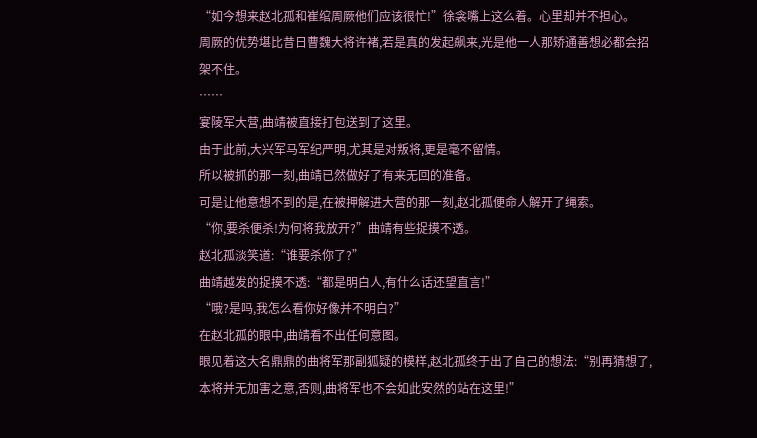“如今想来赵北孤和崔绾周厥他们应该很忙!”徐衾嘴上这么着。心里却并不担心。
周厥的优势堪比昔日曹魏大将许褚,若是真的发起飙来,光是他一人那矫通善想必都会招架不住。
……
宴陵军大营,曲靖被直接打包送到了这里。
由于此前,大兴军马军纪严明,尤其是对叛将,更是毫不留情。
所以被抓的那一刻,曲靖已然做好了有来无回的准备。
可是让他意想不到的是,在被押解进大营的那一刻,赵北孤便命人解开了绳索。
“你,要杀便杀!为何将我放开?”曲靖有些捉摸不透。
赵北孤淡笑道:“谁要杀你了?”
曲靖越发的捉摸不透:“都是明白人,有什么话还望直言!”
“哦?是吗,我怎么看你好像并不明白?”
在赵北孤的眼中,曲靖看不出任何意图。
眼见着这大名鼎鼎的曲将军那副狐疑的模样,赵北孤终于出了自己的想法:“别再猜想了,本将并无加害之意,否则,曲将军也不会如此安然的站在这里!”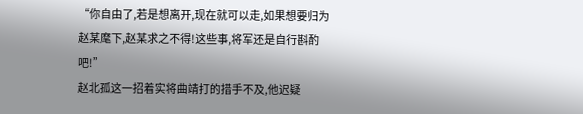“你自由了,若是想离开,现在就可以走,如果想要归为赵某麾下,赵某求之不得!这些事,将军还是自行斟酌吧!”
赵北孤这一招着实将曲靖打的措手不及,他迟疑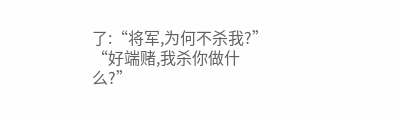了:“将军,为何不杀我?”
“好端赌,我杀你做什么?”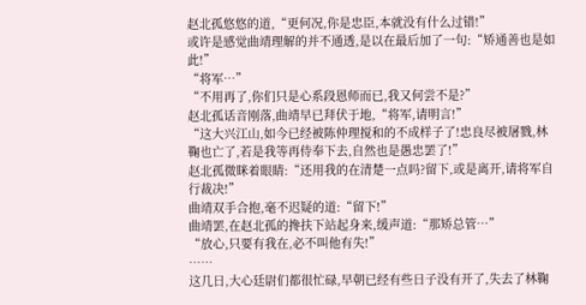赵北孤悠悠的道,“更何况,你是忠臣,本就没有什么过错!”
或许是感觉曲靖理解的并不通透,是以在最后加了一句:“矫通善也是如此!”
“将军…”
“不用再了,你们只是心系段恩师而已,我又何尝不是?”
赵北孤话音刚落,曲靖早已拜伏于地,“将军,请明言!”
“这大兴江山,如今已经被陈仲理搅和的不成样子了!忠良尽被屠戮,林鞠也亡了,若是我等再侍奉下去,自然也是愚忠罢了!”
赵北孤微眯着眼睛:“还用我的在清楚一点吗?留下,或是离开,请将军自行裁决!”
曲靖双手合抱,毫不迟疑的道:“留下!”
曲靖罢,在赵北孤的搀扶下站起身来,缓声道:“那矫总管…”
“放心,只要有我在,必不叫他有失!”
……
这几日,大心廷尉们都很忙碌,早朝已经有些日子没有开了,失去了林鞠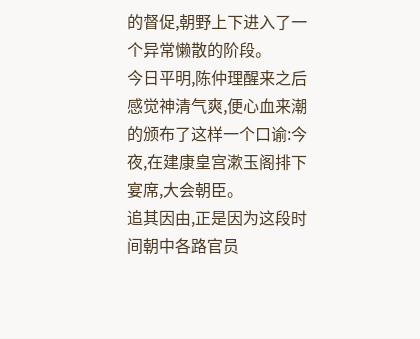的督促,朝野上下进入了一个异常懒散的阶段。
今日平明,陈仲理醒来之后感觉神清气爽,便心血来潮的颁布了这样一个口谕:今夜,在建康皇宫漱玉阁排下宴席,大会朝臣。
追其因由,正是因为这段时间朝中各路官员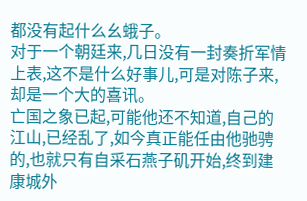都没有起什么幺蛾子。
对于一个朝廷来,几日没有一封奏折军情上表,这不是什么好事儿,可是对陈子来,却是一个大的喜讯。
亡国之象已起,可能他还不知道,自己的江山,已经乱了,如今真正能任由他驰骋的,也就只有自采石燕子矶开始,终到建康城外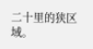二十里的狭区域。